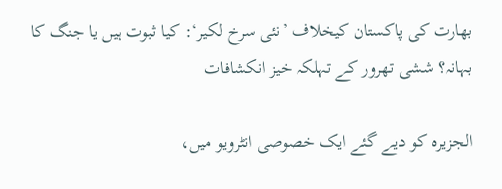بھارت کی پاکستان کیخلاف ’نئی سرخ لکیر‘: کیا ثبوت ہیں یا جنگ کا بہانہ؟ ششی تھرور کے تہلکہ خیز انکشافات

الجزیرہ کو دیے گئے ایک خصوصی انٹرویو میں،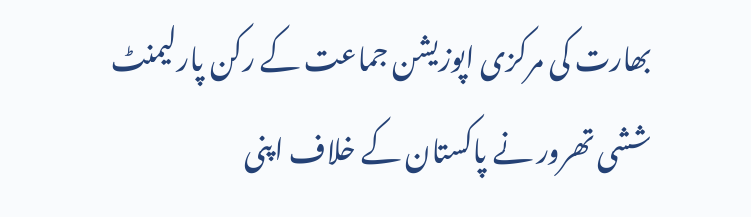بھارت کی مرکزی اپوزیشن جماعت کے رکن پارلیمنٹ ششی تھرور نے پاکستان کے خلاف اپنی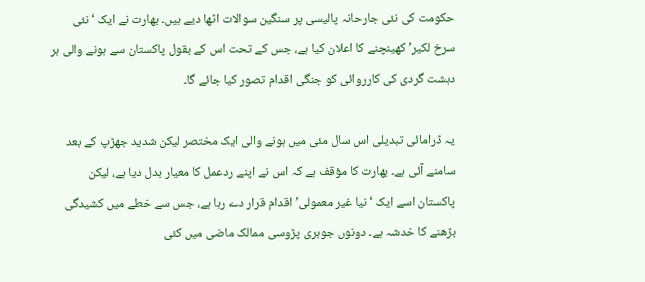حکومت کی نئی جارحانہ پالیسی پر سنگین سوالات اٹھا دیے ہیں۔ بھارت نے ایک ‘نئی سرخ لکیر’ کھینچنے کا اعلان کیا ہے، جس کے تحت اس کے بقول پاکستان سے ہونے والی ہر دہشت گردی کی کارروائی کو جنگی اقدام تصور کیا جائے گا۔

یہ ڈرامائی تبدیلی اس سال مئی میں ہونے والی ایک مختصر لیکن شدید جھڑپ کے بعد سامنے آئی ہے۔ بھارت کا مؤقف ہے کہ اس نے اپنے ردعمل کا معیار بدل دیا ہے، لیکن پاکستان اسے ایک ‘نیا غیر معمولی’ اقدام قرار دے رہا ہے، جس سے خطے میں کشیدگی بڑھنے کا خدشہ ہے۔ دونوں جوہری پڑوسی ممالک ماضی میں کئی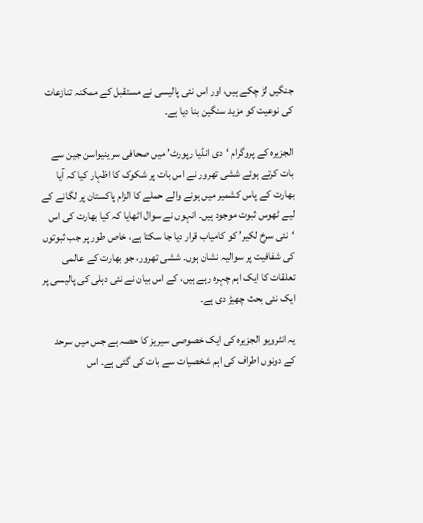جنگیں لڑ چکے ہیں، اور اس نئی پالیسی نے مستقبل کے ممکنہ تنازعات کی نوعیت کو مزید سنگین بنا دیا ہے۔

الجزیرہ کے پروگرام ‘دی انڈیا رپورٹ’ میں صحافی سرینیواسن جین سے بات کرتے ہوئے ششی تھرور نے اس بات پر شکوک کا اظہار کیا کہ آیا بھارت کے پاس کشمیر میں ہونے والے حملے کا الزام پاکستان پر لگانے کے لیے ٹھوس ثبوت موجود ہیں۔ انہوں نے سوال اٹھایا کہ کیا بھارت کی اس ‘نئی سرخ لکیر’ کو کامیاب قرار دیا جا سکتا ہے، خاص طور پر جب ثبوتوں کی شفافیت پر سوالیہ نشان ہوں۔ ششی تھرور، جو بھارت کے عالمی تعلقات کا ایک اہم چہرہ رہے ہیں، کے اس بیان نے نئی دہلی کی پالیسی پر ایک نئی بحث چھیڑ دی ہے۔

یہ انٹرویو الجزیرہ کی ایک خصوصی سیریز کا حصہ ہے جس میں سرحد کے دونوں اطراف کی اہم شخصیات سے بات کی گئی ہے۔ اس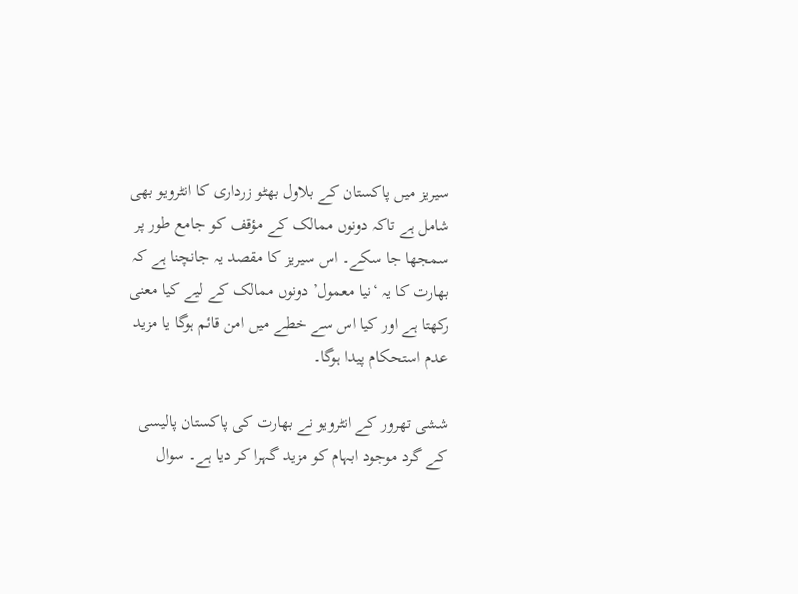سیریز میں پاکستان کے بلاول بھٹو زرداری کا انٹرویو بھی شامل ہے تاکہ دونوں ممالک کے مؤقف کو جامع طور پر سمجھا جا سکے۔ اس سیریز کا مقصد یہ جانچنا ہے کہ بھارت کا یہ ‘نیا معمول’ دونوں ممالک کے لیے کیا معنی رکھتا ہے اور کیا اس سے خطے میں امن قائم ہوگا یا مزید عدم استحکام پیدا ہوگا۔

ششی تھرور کے انٹرویو نے بھارت کی پاکستان پالیسی کے گرد موجود ابہام کو مزید گہرا کر دیا ہے۔ سوال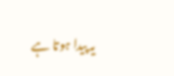یہ پیدا ہوتا ہے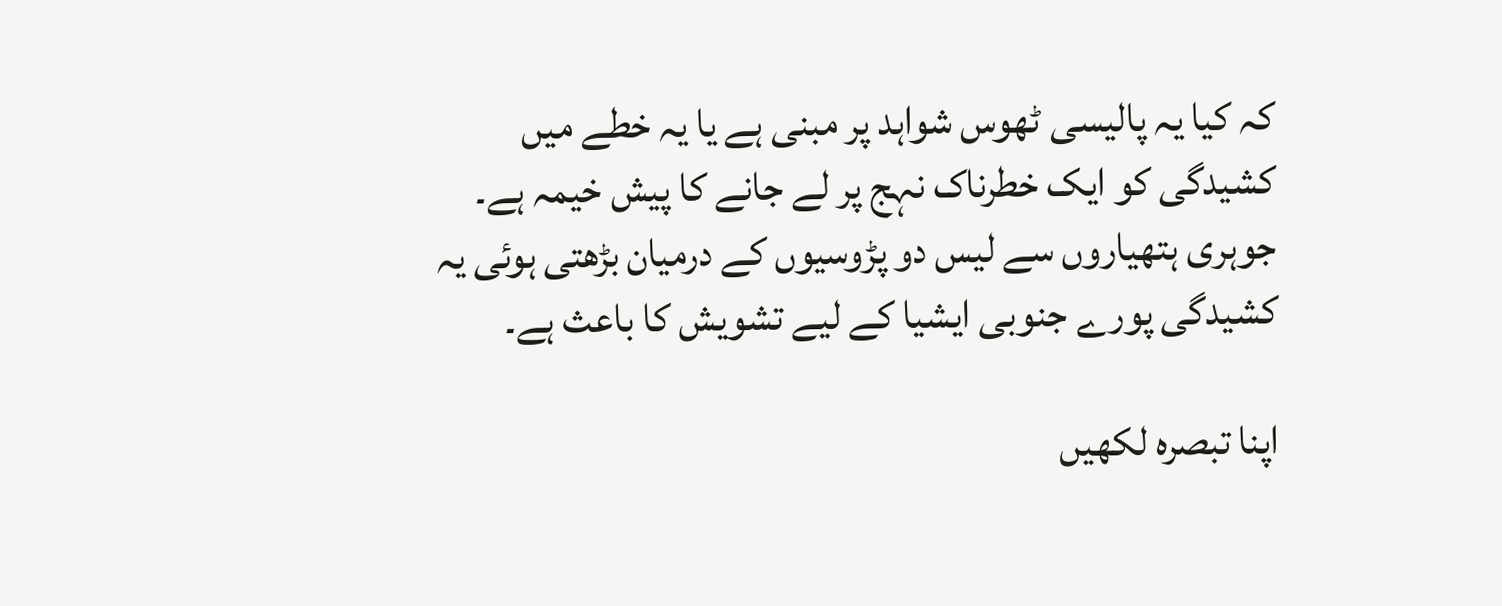کہ کیا یہ پالیسی ٹھوس شواہد پر مبنی ہے یا یہ خطے میں کشیدگی کو ایک خطرناک نہج پر لے جانے کا پیش خیمہ ہے۔ جوہری ہتھیاروں سے لیس دو پڑوسیوں کے درمیان بڑھتی ہوئی یہ کشیدگی پورے جنوبی ایشیا کے لیے تشویش کا باعث ہے۔

اپنا تبصرہ لکھیں